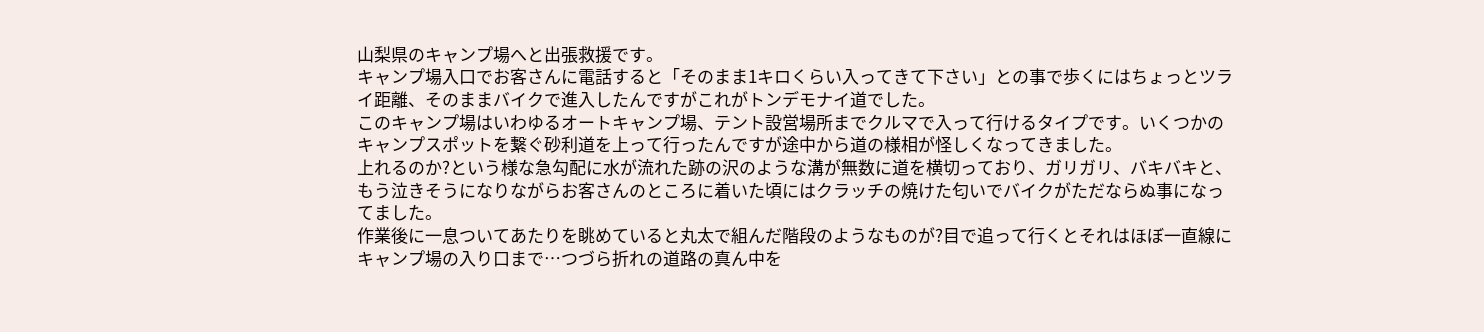山梨県のキャンプ場へと出張救援です。
キャンプ場入口でお客さんに電話すると「そのまま1キロくらい入ってきて下さい」との事で歩くにはちょっとツライ距離、そのままバイクで進入したんですがこれがトンデモナイ道でした。
このキャンプ場はいわゆるオートキャンプ場、テント設営場所までクルマで入って行けるタイプです。いくつかのキャンプスポットを繋ぐ砂利道を上って行ったんですが途中から道の様相が怪しくなってきました。
上れるのか?という様な急勾配に水が流れた跡の沢のような溝が無数に道を横切っており、ガリガリ、バキバキと、もう泣きそうになりながらお客さんのところに着いた頃にはクラッチの焼けた匂いでバイクがただならぬ事になってました。
作業後に一息ついてあたりを眺めていると丸太で組んだ階段のようなものが?目で追って行くとそれはほぼ一直線にキャンプ場の入り口まで…つづら折れの道路の真ん中を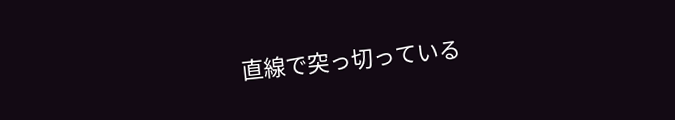直線で突っ切っている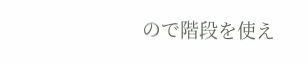ので階段を使え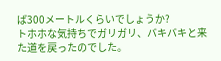ば300メートルくらいでしょうか?
トホホな気持ちでガリガリ、バキバキと来た道を戻ったのでした。